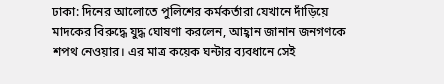ঢাকা: দিনের আলোতে পুলিশের কর্মকর্তারা যেখানে দাঁড়িয়ে মাদকের বিরুদ্ধে যুদ্ধ ঘোষণা করলেন, আহ্বান জানান জনগণকে শপথ নেওয়ার। এর মাত্র কয়েক ঘন্টার ব্যবধানে সেই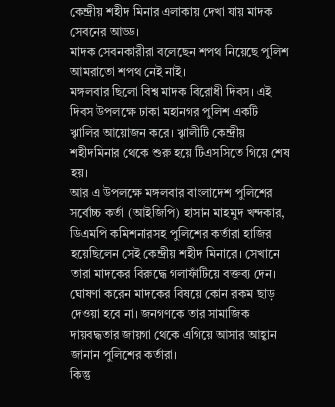কেন্দ্রীয় শহীদ মিনার এলাকায় দেখা যায় মাদক সেবনের আড্ড।
মাদক সেবনকারীরা বলেছেন শপথ নিয়েছে পুলিশ আমরাতো শপথ নেই নাই।
মঙ্গলবার ছিলো বিশ্ব মাদক বিরোধী দিবস। এই দিবস উপলক্ষে ঢাকা মহানগর পুলিশ একটি ৠালির আয়োজন করে। ৠালীটি কেন্দ্রীয় শহীদমিনার থেকে শুরু হয়ে টিএসসিতে গিয়ে শেষ হয়।
আর এ উপলক্ষে মঙ্গলবার বাংলাদেশ পুলিশের সর্বোচ্চ কর্তা (আইজিপি) হাসান মাহমুদ খন্দকার, ডিএমপি কমিশনারসহ পুলিশের কর্তারা হাজির হয়েছিলেন সেই কেন্দ্রীয় শহীদ মিনারে। সেখানে তারা মাদকের বিরুদ্ধে গলাফাঁটিয়ে বক্তব্য দেন।
ঘোষণা করেন মাদকের বিষয়ে কোন রকম ছাড় দেওয়া হবে না। জনগণকে তার সামাজিক দায়বদ্ধতার জায়গা থেকে এগিয়ে আসার আহ্বান জানান পুলিশের কর্তারা।
কিন্তু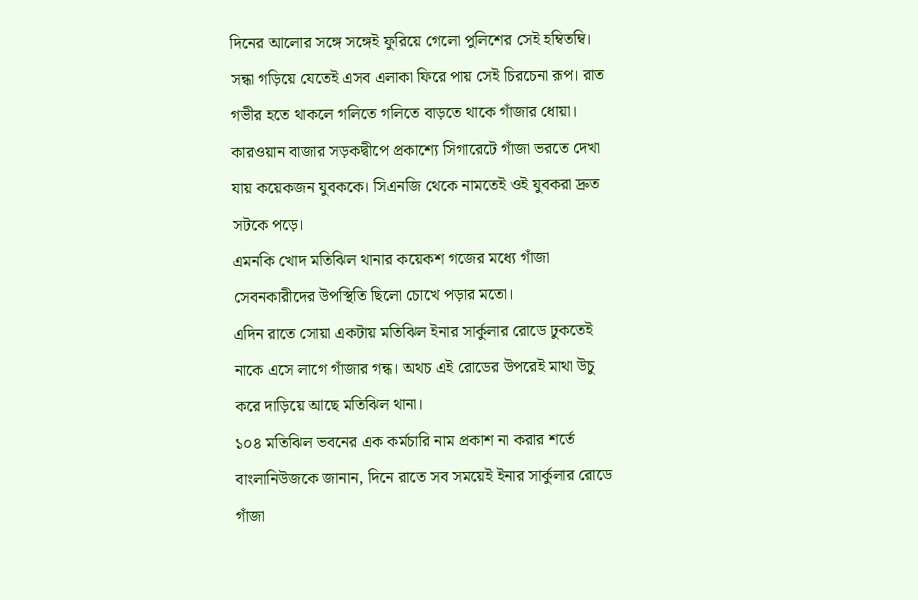দিনের আলোর সঙ্গে সঙ্গেই ফুরিয়ে গেলো পুলিশের সেই হম্বিতম্বি। সন্ধা গড়িয়ে যেতেই এসব এলাকা ফিরে পায় সেই চিরচেনা রূপ। রাত গভীর হতে থাকলে গলিতে গলিতে বাড়তে থাকে গাঁজার ধোয়া।
কারওয়ান বাজার সড়কদ্বীপে প্রকাশ্যে সিগারেটে গাঁজা ভরতে দেখা যায় কয়েকজন যুবককে। সিএনজি থেকে নামতেই ওই যুবকরা দ্রুত সটকে পড়ে।
এমনকি খোদ মতিঝিল থানার কয়েকশ গজের মধ্যে গাঁজা সেবনকারীদের উপস্থিতি ছিলো চোখে পড়ার মতো।
এদিন রাতে সোয়া একটায় মতিঝিল ইনার সার্কুলার রোডে ঢুকতেই নাকে এসে লাগে গাঁজার গন্ধ। অথচ এই রোডের উপরেই মাথা উচু করে দাড়িয়ে আছে মতিঝিল থানা।
১০৪ মতিঝিল ভবনের এক কর্মচারি নাম প্রকাশ না করার শর্তে বাংলানিউজকে জানান, দিনে রাতে সব সময়েই ইনার সার্কুলার রোডে গাঁজা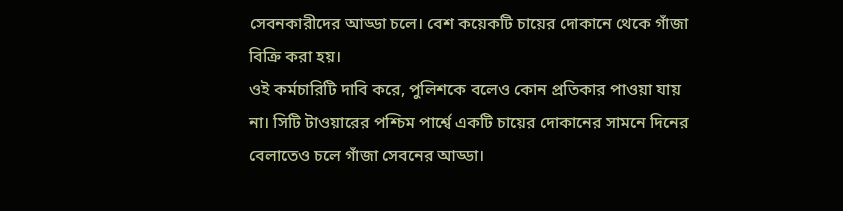সেবনকারীদের আড্ডা চলে। বেশ কয়েকটি চায়ের দোকানে থেকে গাঁজা বিক্রি করা হয়।
ওই কর্মচারিটি দাবি করে, পুলিশকে বলেও কোন প্রতিকার পাওয়া যায় না। সিটি টাওয়ারের পশ্চিম পার্শ্বে একটি চায়ের দোকানের সামনে দিনের বেলাতেও চলে গাঁজা সেবনের আড্ডা।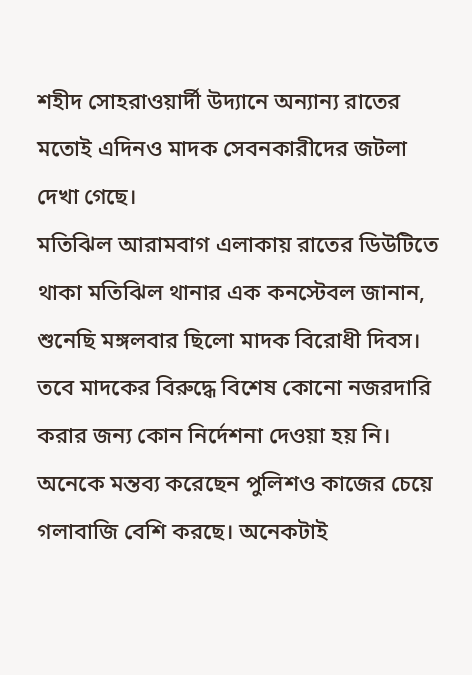শহীদ সোহরাওয়ার্দী উদ্যানে অন্যান্য রাতের মতোই এদিনও মাদক সেবনকারীদের জটলা দেখা গেছে।
মতিঝিল আরামবাগ এলাকায় রাতের ডিউটিতে থাকা মতিঝিল থানার এক কনস্টেবল জানান, শুনেছি মঙ্গলবার ছিলো মাদক বিরোধী দিবস। তবে মাদকের বিরুদ্ধে বিশেষ কোনো নজরদারি করার জন্য কোন নির্দেশনা দেওয়া হয় নি।
অনেকে মন্তব্য করেছেন পুলিশও কাজের চেয়ে গলাবাজি বেশি করছে। অনেকটাই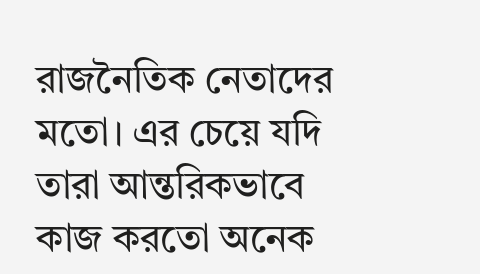রাজনৈতিক নেতাদের মতো। এর চেয়ে যদি তারা আন্তরিকভাবে কাজ করতো অনেক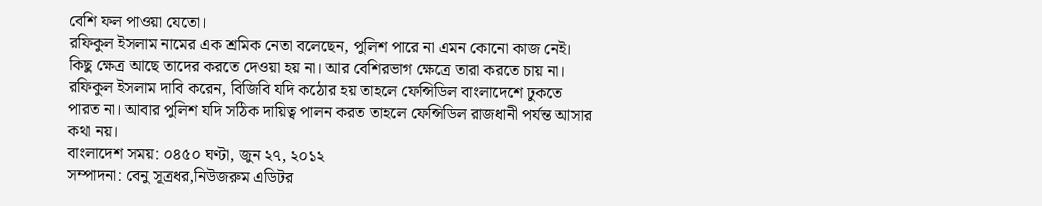বেশি ফল পাওয়া যেতো।
রফিকুল ইসলাম নামের এক শ্রমিক নেতা বলেছেন, পুলিশ পারে না এমন কোনো কাজ নেই। কিছু ক্ষেত্র আছে তাদের করতে দেওয়া হয় না। আর বেশিরভাগ ক্ষেত্রে তারা করতে চায় না।
রফিকুল ইসলাম দাবি করেন, বিজিবি যদি কঠোর হয় তাহলে ফেন্সিডিল বাংলাদেশে ঢুকতে পারত না। আবার পুলিশ যদি সঠিক দায়িত্ব পালন করত তাহলে ফেন্সিডিল রাজধানী পর্যন্ত আসার কথা নয়।
বাংলাদেশ সময়: ০৪৫০ ঘণ্টা, জুন ২৭, ২০১২
সম্পাদনা: বেনু সূত্রধর,নিউজরুম এডিটর